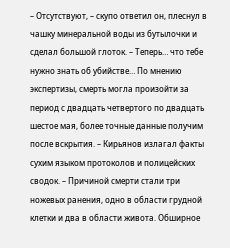– Отсутствуют, – скупо ответил он, плеснул в чашку минеральной воды из бутылочки и сделал большой глоток. – Теперь… что тебе нужно знать об убийстве… По мнению экспертизы, смерть могла произойти за период с двадцать четвертого по двадцать шестое мая, более точные данные получим после вскрытия. – Кирьянов излагал факты сухим языком протоколов и полицейских сводок. – Причиной смерти стали три ножевых ранения, одно в области грудной клетки и два в области живота. Обширное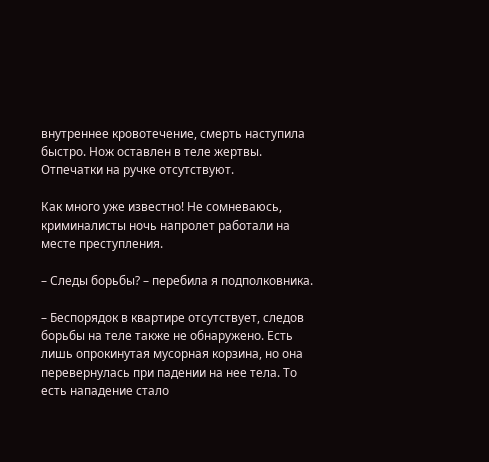внутреннее кровотечение, смерть наступила быстро. Нож оставлен в теле жертвы. Отпечатки на ручке отсутствуют.

Как много уже известно! Не сомневаюсь, криминалисты ночь напролет работали на месте преступления.

– Следы борьбы? – перебила я подполковника.

– Беспорядок в квартире отсутствует, следов борьбы на теле также не обнаружено. Есть лишь опрокинутая мусорная корзина, но она перевернулась при падении на нее тела. То есть нападение стало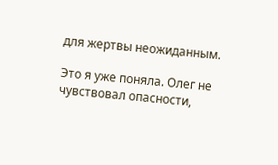для жертвы неожиданным.

Это я уже поняла. Олег не чувствовал опасности,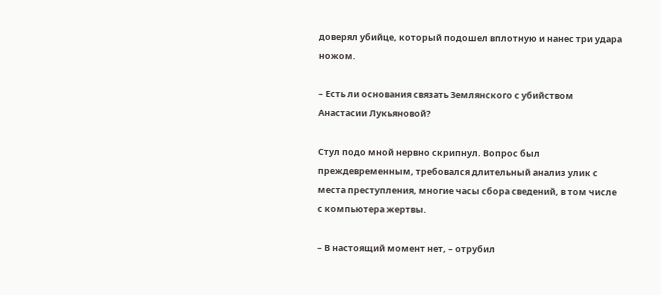доверял убийце, который подошел вплотную и нанес три удара ножом.

– Есть ли основания связать Землянского с убийством Анастасии Лукьяновой?

Стул подо мной нервно скрипнул. Вопрос был преждевременным, требовался длительный анализ улик с места преступления, многие часы сбора сведений, в том числе с компьютера жертвы.

– В настоящий момент нет, – отрубил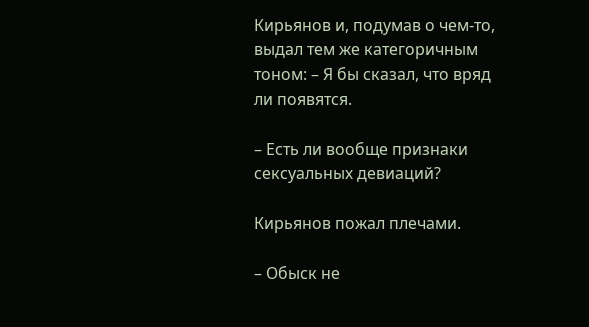Кирьянов и, подумав о чем-то, выдал тем же категоричным тоном: – Я бы сказал, что вряд ли появятся.

– Есть ли вообще признаки сексуальных девиаций?

Кирьянов пожал плечами.

– Обыск не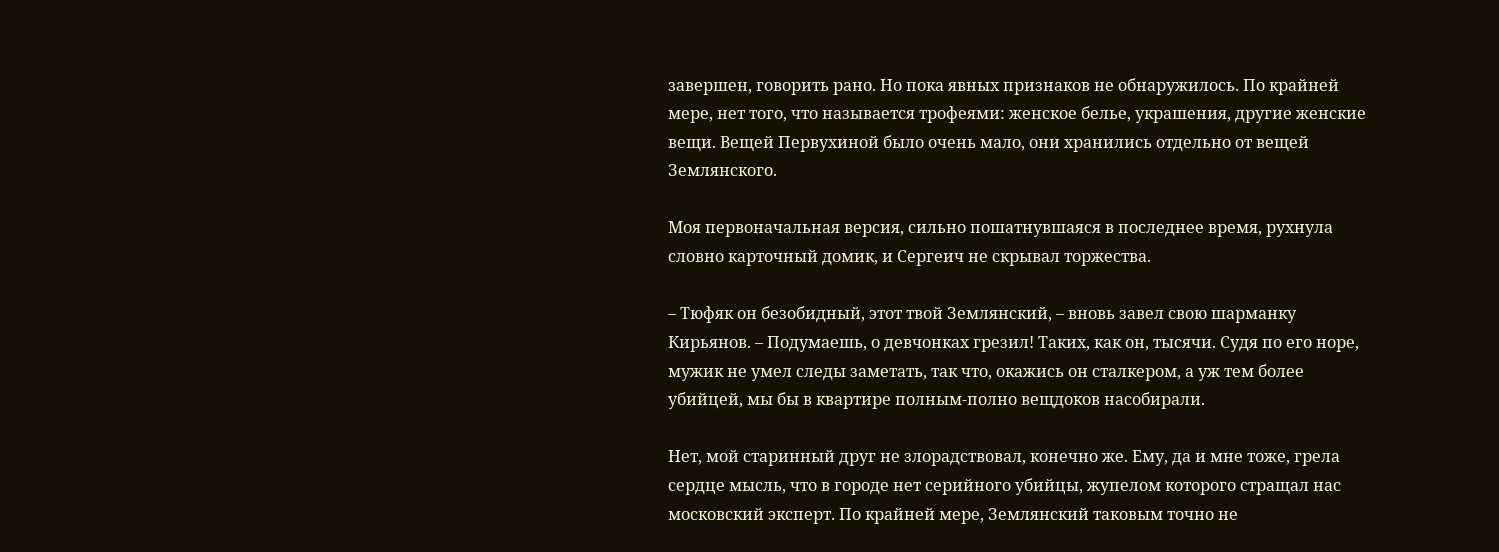завершен, говорить рано. Но пока явных признаков не обнаружилось. По крайней мере, нет того, что называется трофеями: женское белье, украшения, другие женские вещи. Вещей Первухиной было очень мало, они хранились отдельно от вещей Землянского.

Моя первоначальная версия, сильно пошатнувшаяся в последнее время, рухнула словно карточный домик, и Сергеич не скрывал торжества.

– Тюфяк он безобидный, этот твой Землянский, – вновь завел свою шарманку Кирьянов. – Подумаешь, о девчонках грезил! Таких, как он, тысячи. Судя по его норе, мужик не умел следы заметать, так что, окажись он сталкером, а уж тем более убийцей, мы бы в квартире полным-полно вещдоков насобирали.

Нет, мой старинный друг не злорадствовал, конечно же. Ему, да и мне тоже, грела сердце мысль, что в городе нет серийного убийцы, жупелом которого стращал нас московский эксперт. По крайней мере, Землянский таковым точно не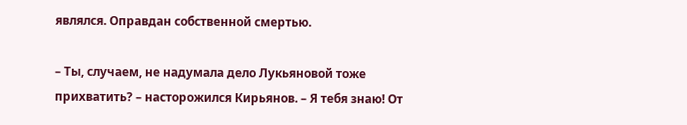являлся. Оправдан собственной смертью.

– Ты, случаем, не надумала дело Лукьяновой тоже прихватить? – насторожился Кирьянов. – Я тебя знаю! От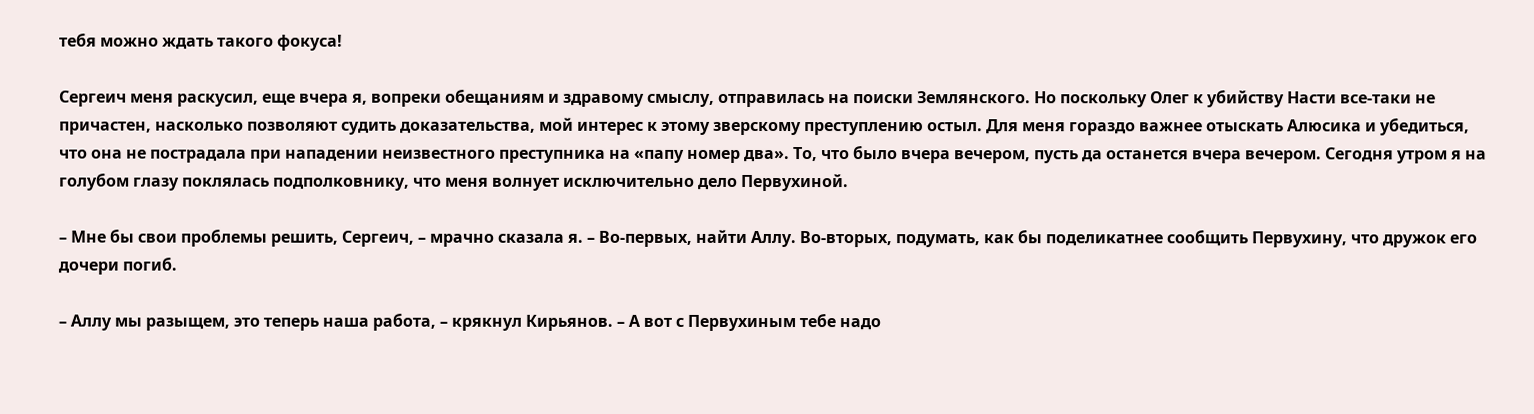тебя можно ждать такого фокуса!

Сергеич меня раскусил, еще вчера я, вопреки обещаниям и здравому смыслу, отправилась на поиски Землянского. Но поскольку Олег к убийству Насти все-таки не причастен, насколько позволяют судить доказательства, мой интерес к этому зверскому преступлению остыл. Для меня гораздо важнее отыскать Алюсика и убедиться, что она не пострадала при нападении неизвестного преступника на «папу номер два». То, что было вчера вечером, пусть да останется вчера вечером. Сегодня утром я на голубом глазу поклялась подполковнику, что меня волнует исключительно дело Первухиной.

– Мне бы свои проблемы решить, Сергеич, – мрачно сказала я. – Во-первых, найти Аллу. Во-вторых, подумать, как бы поделикатнее сообщить Первухину, что дружок его дочери погиб.

– Аллу мы разыщем, это теперь наша работа, – крякнул Кирьянов. – А вот с Первухиным тебе надо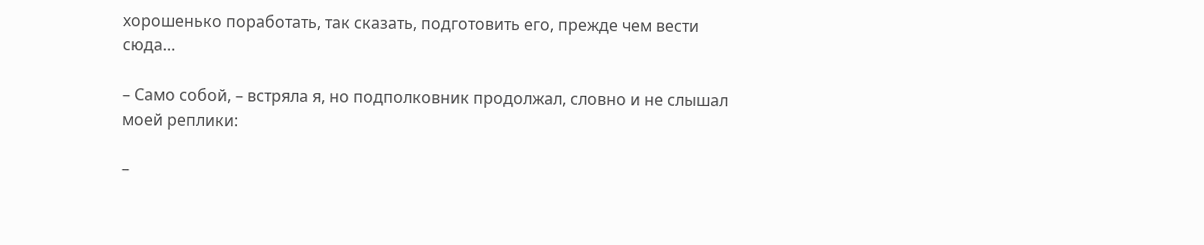хорошенько поработать, так сказать, подготовить его, прежде чем вести сюда…

– Само собой, – встряла я, но подполковник продолжал, словно и не слышал моей реплики:

–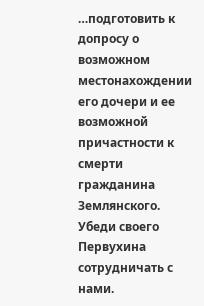…подготовить к допросу о возможном местонахождении его дочери и ее возможной причастности к смерти гражданина Землянского. Убеди своего Первухина сотрудничать с нами.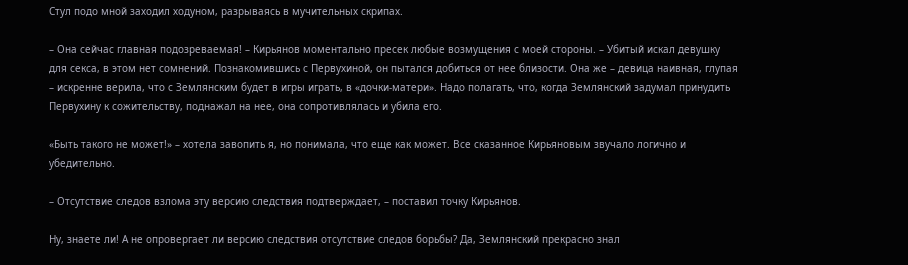Стул подо мной заходил ходуном, разрываясь в мучительных скрипах.

– Она сейчас главная подозреваемая! – Кирьянов моментально пресек любые возмущения с моей стороны. – Убитый искал девушку для секса, в этом нет сомнений. Познакомившись с Первухиной, он пытался добиться от нее близости. Она же – девица наивная, глупая – искренне верила, что с Землянским будет в игры играть, в «дочки-матери». Надо полагать, что, когда Землянский задумал принудить Первухину к сожительству, поднажал на нее, она сопротивлялась и убила его.

«Быть такого не может!» – хотела завопить я, но понимала, что еще как может. Все сказанное Кирьяновым звучало логично и убедительно.

– Отсутствие следов взлома эту версию следствия подтверждает, – поставил точку Кирьянов.

Ну, знаете ли! А не опровергает ли версию следствия отсутствие следов борьбы? Да, Землянский прекрасно знал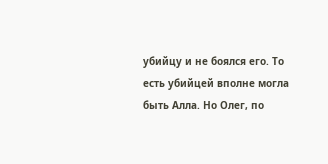убийцу и не боялся его. То есть убийцей вполне могла быть Алла. Но Олег, по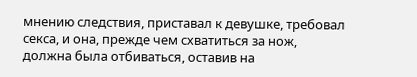мнению следствия, приставал к девушке, требовал секса, и она, прежде чем схватиться за нож, должна была отбиваться, оставив на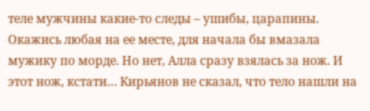теле мужчины какие-то следы – ушибы, царапины. Окажись любая на ее месте, для начала бы вмазала мужику по морде. Но нет, Алла сразу взялась за нож. И этот нож, кстати… Кирьянов не сказал, что тело нашли на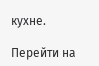кухне.

Перейти на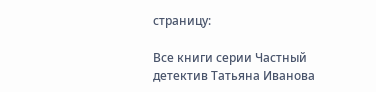страницу:

Все книги серии Частный детектив Татьяна Иванова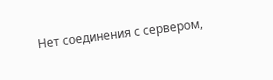Нет соединения с сервером,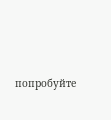попробуйте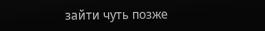зайти чуть позже